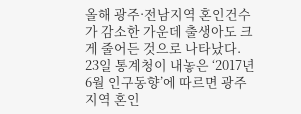올해 광주·전남지역 혼인건수가 감소한 가운데 출생아도 크게 줄어든 것으로 나타났다.
23일 통계청이 내놓은 ‘2017년 6월 인구동향’에 따르면 광주지역 혼인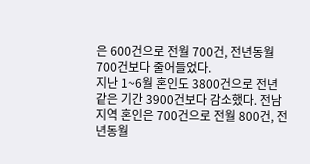은 600건으로 전월 700건, 전년동월 700건보다 줄어들었다.
지난 1~6월 혼인도 3800건으로 전년 같은 기간 3900건보다 감소했다. 전남지역 혼인은 700건으로 전월 800건, 전년동월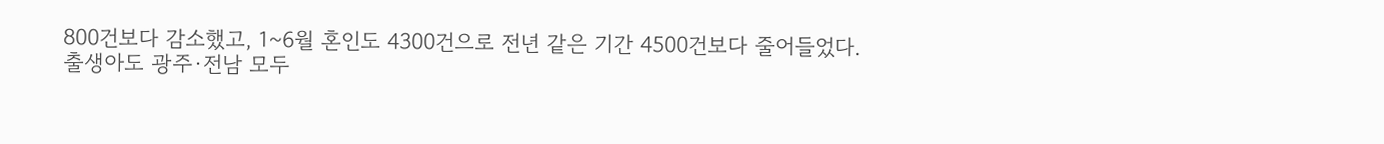800건보다 감소했고, 1~6월 혼인도 4300건으로 전년 같은 기간 4500건보다 줄어들었다.
출생아도 광주·전남 모두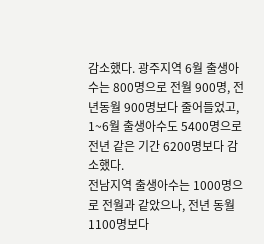감소했다. 광주지역 6월 출생아수는 800명으로 전월 900명, 전년동월 900명보다 줄어들었고, 1~6월 출생아수도 5400명으로 전년 같은 기간 6200명보다 감소했다.
전남지역 출생아수는 1000명으로 전월과 같았으나, 전년 동월 1100명보다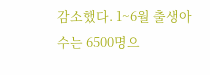감소했다. 1~6월 출생아수는 6500명으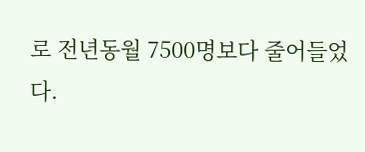로 전년동월 7500명보다 줄어들었다.